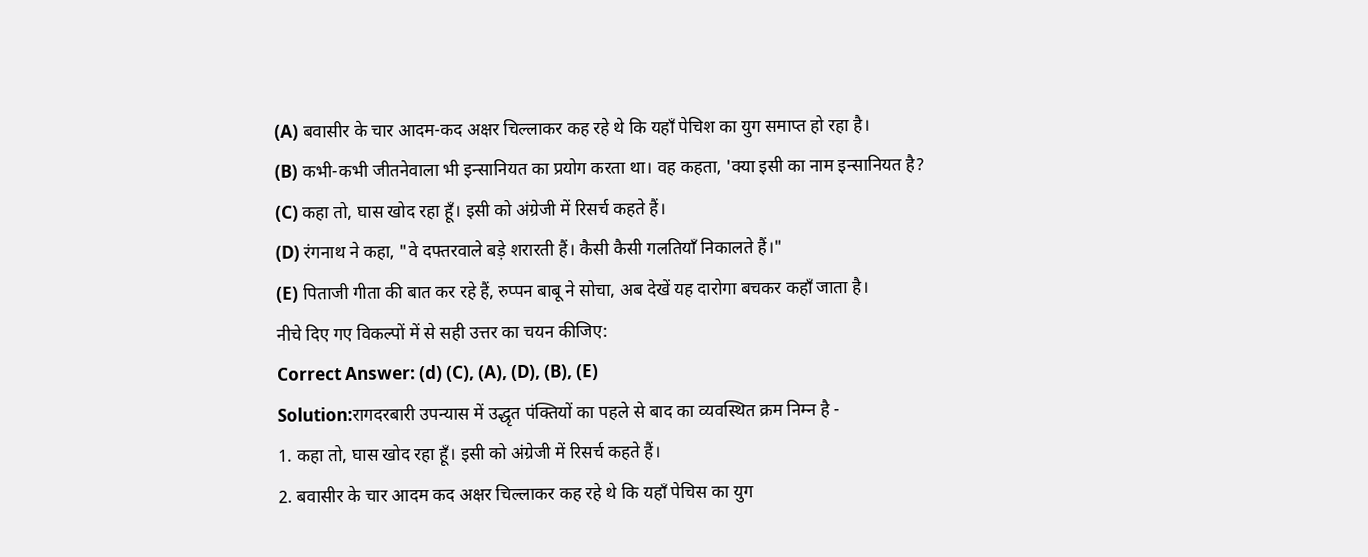(A) बवासीर के चार आदम-कद अक्षर चिल्लाकर कह रहे थे कि यहाँ पेचिश का युग समाप्त हो रहा है।
(B) कभी-कभी जीतनेवाला भी इन्सानियत का प्रयोग करता था। वह कहता, 'क्या इसी का नाम इन्सानियत है?
(C) कहा तो, घास खोद रहा हूँ। इसी को अंग्रेजी में रिसर्च कहते हैं।
(D) रंगनाथ ने कहा, "वे दफ्तरवाले बड़े शरारती हैं। कैसी कैसी गलतियाँ निकालते हैं।"
(E) पिताजी गीता की बात कर रहे हैं, रुप्पन बाबू ने सोचा, अब देखें यह दारोगा बचकर कहाँ जाता है।
नीचे दिए गए विकल्पों में से सही उत्तर का चयन कीजिए:
Correct Answer: (d) (C), (A), (D), (B), (E)
Solution:रागदरबारी उपन्यास में उद्धृत पंक्तियों का पहले से बाद का व्यवस्थित क्रम निम्न है -
1. कहा तो, घास खोद रहा हूँ। इसी को अंग्रेजी में रिसर्च कहते हैं।
2. बवासीर के चार आदम कद अक्षर चिल्लाकर कह रहे थे कि यहाँ पेचिस का युग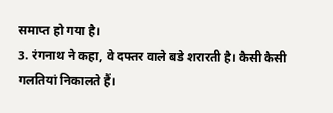समाप्त हो गया है।
3. रंगनाथ ने कहा, वे दफ्तर वाले बडे शरारती है। कैसी कैसी गलतियां निकालते हैं।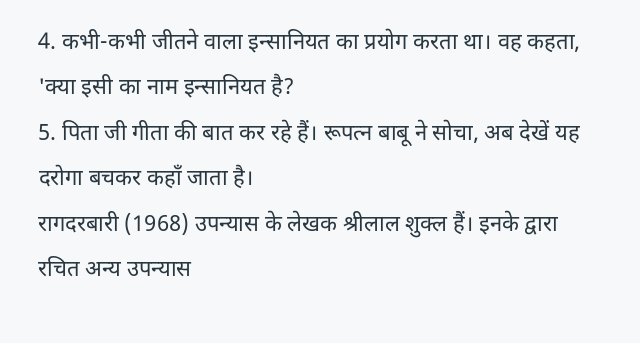4. कभी-कभी जीतने वाला इन्सानियत का प्रयोग करता था। वह कहता, 'क्या इसी का नाम इन्सानियत है?
5. पिता जी गीता की बात कर रहे हैं। रूपत्न बाबू ने सोचा, अब देखें यह दरोगा बचकर कहाँ जाता है।
रागदरबारी (1968) उपन्यास के लेखक श्रीलाल शुक्ल हैं। इनके द्वारा रचित अन्य उपन्यास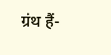ग्रंथ हैं-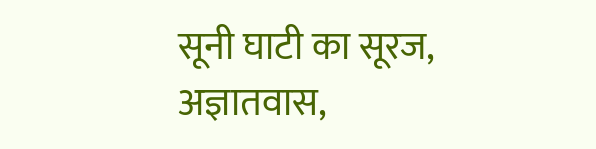सूनी घाटी का सूरज, अज्ञातवास,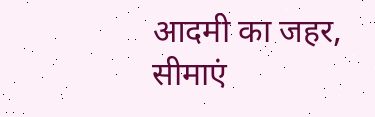आदमी का जहर, सीमाएं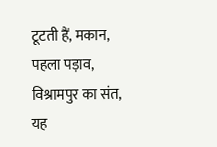टूटती हैं, मकान, पहला पड़ाव, विश्रामपुर का संत, यह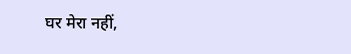घर मेरा नहीं,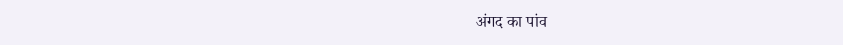अंगद का पांव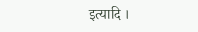इत्यादि ।